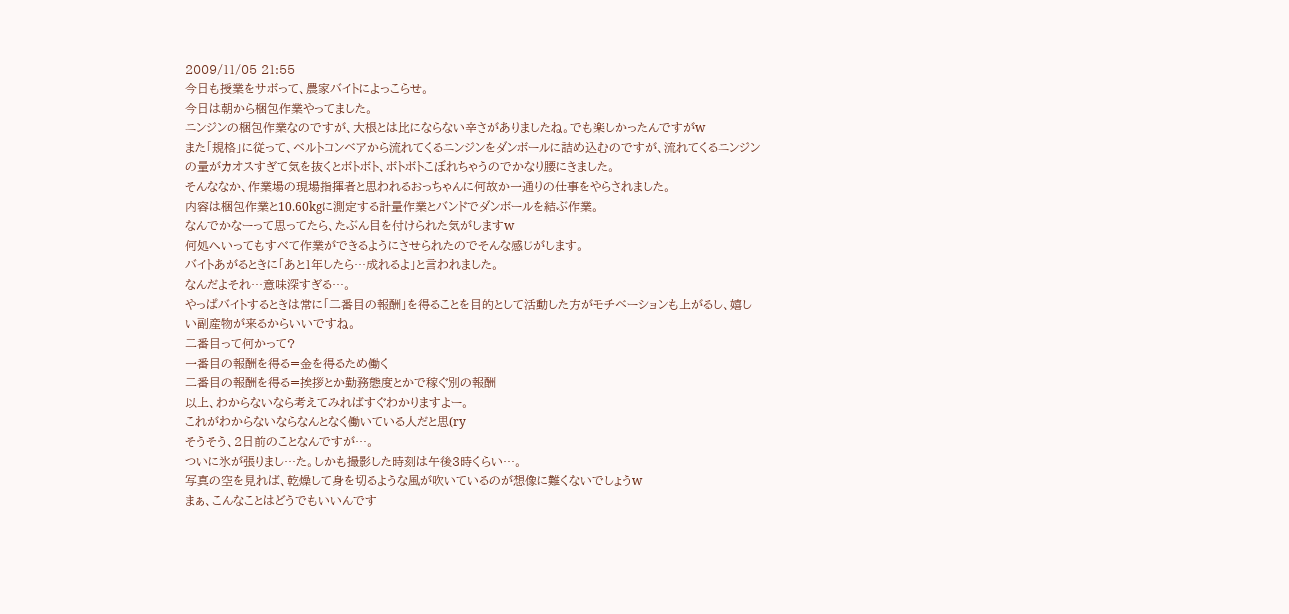2009/11/05 21:55
今日も授業をサボって、農家バイトによっこらせ。
今日は朝から梱包作業やってました。
ニンジンの梱包作業なのですが、大根とは比にならない辛さがありましたね。でも楽しかったんですがw
また「規格」に従って、ベルトコンベアから流れてくるニンジンをダンボールに詰め込むのですが、流れてくるニンジンの量がカオスすぎて気を抜くとボトボト、ボトボトこぼれちゃうのでかなり腰にきました。
そんななか、作業場の現場指揮者と思われるおっちゃんに何故か一通りの仕事をやらされました。
内容は梱包作業と10.60kgに測定する計量作業とバンドでダンボールを結ぶ作業。
なんでかなーって思ってたら、たぶん目を付けられた気がしますw
何処へいってもすべて作業ができるようにさせられたのでそんな感じがします。
バイトあがるときに「あと1年したら…成れるよ」と言われました。
なんだよそれ…意味深すぎる…。
やっぱバイトするときは常に「二番目の報酬」を得ることを目的として活動した方がモチベーションも上がるし、嬉しい副産物が来るからいいですね。
二番目って何かって?
一番目の報酬を得る=金を得るため働く
二番目の報酬を得る=挨拶とか勤務態度とかで稼ぐ別の報酬
以上、わからないなら考えてみればすぐわかりますよー。
これがわからないならなんとなく働いている人だと思(ry
そうそう、2日前のことなんですが…。
ついに氷が張りまし…た。しかも撮影した時刻は午後3時くらい…。
写真の空を見れば、乾燥して身を切るような風が吹いているのが想像に難くないでしょうw
まぁ、こんなことはどうでもいいんです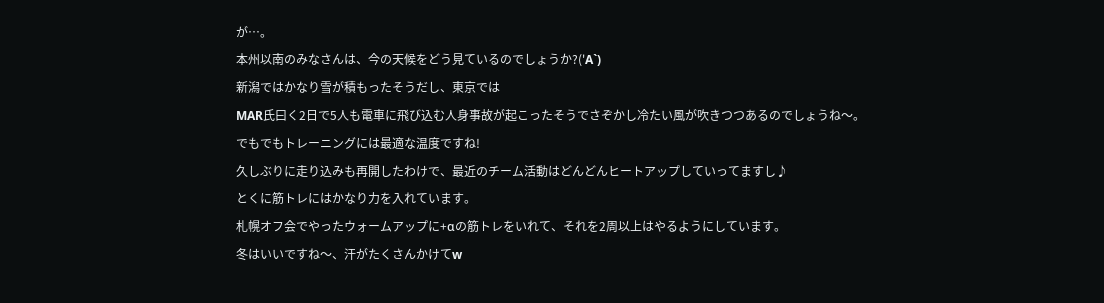が…。
本州以南のみなさんは、今の天候をどう見ているのでしょうか?('A`)
新潟ではかなり雪が積もったそうだし、東京では
MAR氏曰く2日で5人も電車に飛び込む人身事故が起こったそうでさぞかし冷たい風が吹きつつあるのでしょうね〜。
でもでもトレーニングには最適な温度ですね!
久しぶりに走り込みも再開したわけで、最近のチーム活動はどんどんヒートアップしていってますし♪
とくに筋トレにはかなり力を入れています。
札幌オフ会でやったウォームアップに+αの筋トレをいれて、それを2周以上はやるようにしています。
冬はいいですね〜、汗がたくさんかけてw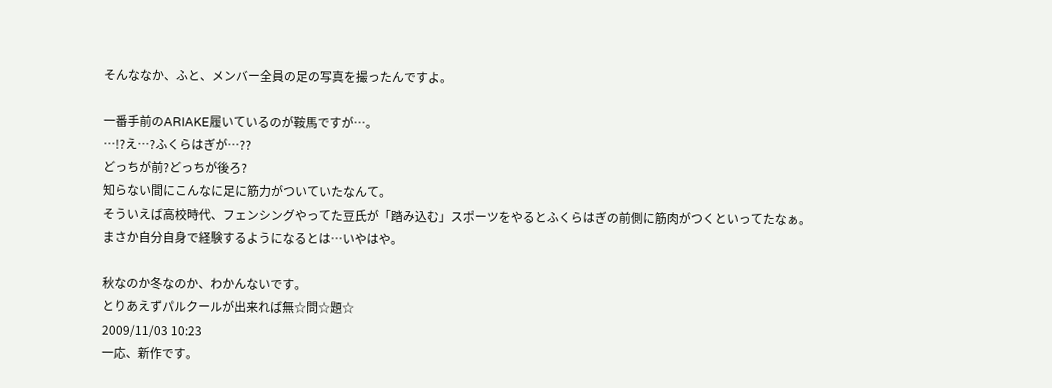そんななか、ふと、メンバー全員の足の写真を撮ったんですよ。

一番手前のARIAKE履いているのが鞍馬ですが…。
…!?え…?ふくらはぎが…??
どっちが前?どっちが後ろ?
知らない間にこんなに足に筋力がついていたなんて。
そういえば高校時代、フェンシングやってた豆氏が「踏み込む」スポーツをやるとふくらはぎの前側に筋肉がつくといってたなぁ。
まさか自分自身で経験するようになるとは…いやはや。

秋なのか冬なのか、わかんないです。
とりあえずパルクールが出来れば無☆問☆題☆
2009/11/03 10:23
一応、新作です。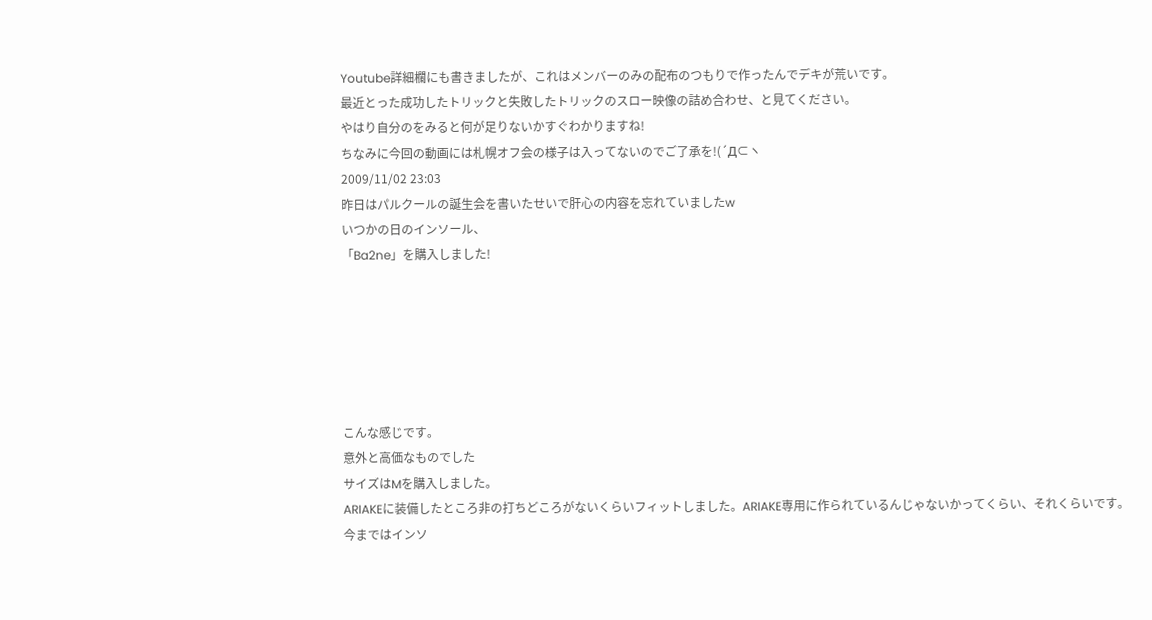Youtube詳細欄にも書きましたが、これはメンバーのみの配布のつもりで作ったんでデキが荒いです。
最近とった成功したトリックと失敗したトリックのスロー映像の詰め合わせ、と見てください。
やはり自分のをみると何が足りないかすぐわかりますね!
ちなみに今回の動画には札幌オフ会の様子は入ってないのでご了承を!(´Д⊂ヽ
2009/11/02 23:03
昨日はパルクールの誕生会を書いたせいで肝心の内容を忘れていましたw
いつかの日のインソール、
「Ba2ne」を購入しました!






こんな感じです。
意外と高価なものでした
サイズはMを購入しました。
ARIAKEに装備したところ非の打ちどころがないくらいフィットしました。ARIAKE専用に作られているんじゃないかってくらい、それくらいです。
今まではインソ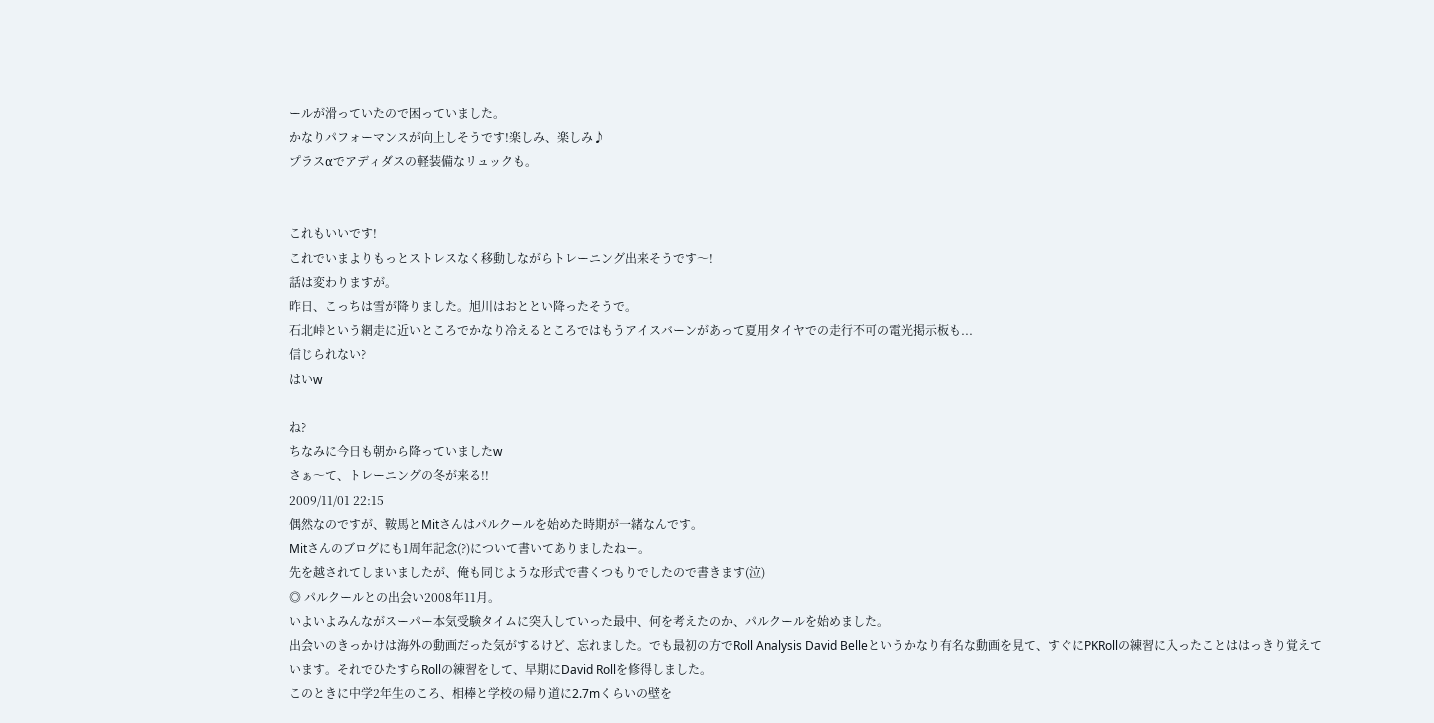ールが滑っていたので困っていました。
かなりパフォーマンスが向上しそうです!楽しみ、楽しみ♪
プラスαでアディダスの軽装備なリュックも。


これもいいです!
これでいまよりもっとストレスなく移動しながらトレーニング出来そうです〜!
話は変わりますが。
昨日、こっちは雪が降りました。旭川はおととい降ったそうで。
石北峠という網走に近いところでかなり冷えるところではもうアイスバーンがあって夏用タイヤでの走行不可の電光掲示板も...
信じられない?
はいw

ね?
ちなみに今日も朝から降っていましたw
さぁ〜て、トレーニングの冬が来る!!
2009/11/01 22:15
偶然なのですが、鞍馬とMitさんはパルクールを始めた時期が一緒なんです。
Mitさんのブログにも1周年記念(?)について書いてありましたねー。
先を越されてしまいましたが、俺も同じような形式で書くつもりでしたので書きます(泣)
◎ パルクールとの出会い2008年11月。
いよいよみんながスーパー本気受験タイムに突入していった最中、何を考えたのか、パルクールを始めました。
出会いのきっかけは海外の動画だった気がするけど、忘れました。でも最初の方でRoll Analysis David Belleというかなり有名な動画を見て、すぐにPKRollの練習に入ったことははっきり覚えています。それでひたすらRollの練習をして、早期にDavid Rollを修得しました。
このときに中学2年生のころ、相棒と学校の帰り道に2.7mくらいの壁を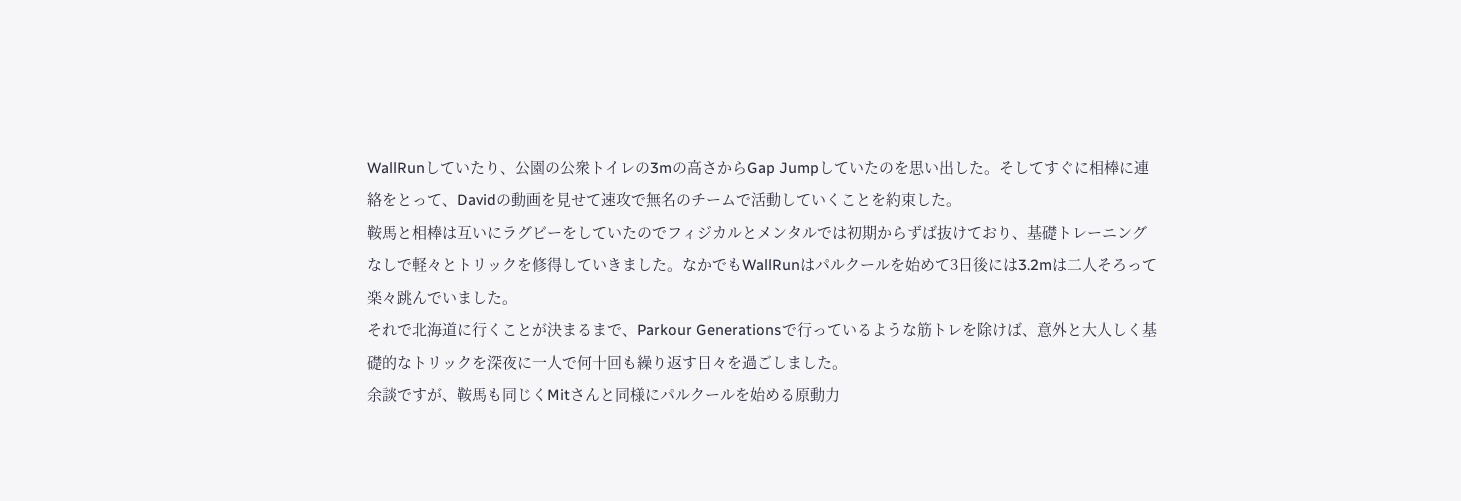WallRunしていたり、公園の公衆トイレの3mの高さからGap Jumpしていたのを思い出した。そしてすぐに相棒に連絡をとって、Davidの動画を見せて速攻で無名のチームで活動していくことを約束した。
鞍馬と相棒は互いにラグビーをしていたのでフィジカルとメンタルでは初期からずば抜けており、基礎トレーニングなしで軽々とトリックを修得していきました。なかでもWallRunはパルクールを始めて3日後には3.2mは二人そろって楽々跳んでいました。
それで北海道に行くことが決まるまで、Parkour Generationsで行っているような筋トレを除けば、意外と大人しく基礎的なトリックを深夜に一人で何十回も繰り返す日々を過ごしました。
余談ですが、鞍馬も同じくMitさんと同様にパルクールを始める原動力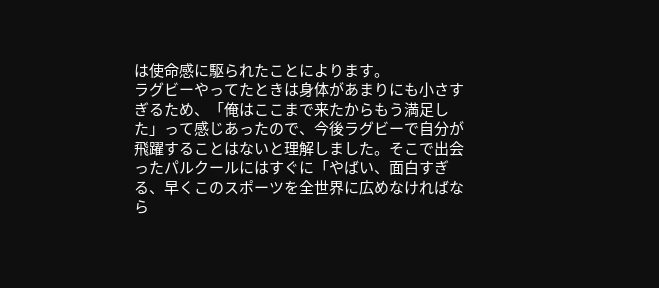は使命感に駆られたことによります。
ラグビーやってたときは身体があまりにも小さすぎるため、「俺はここまで来たからもう満足した」って感じあったので、今後ラグビーで自分が飛躍することはないと理解しました。そこで出会ったパルクールにはすぐに「やばい、面白すぎる、早くこのスポーツを全世界に広めなければなら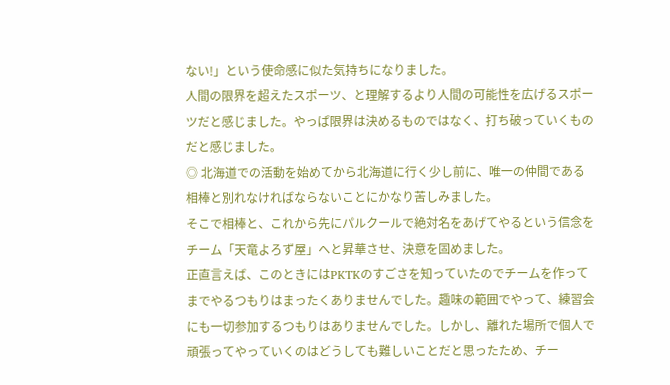ない!」という使命感に似た気持ちになりました。
人間の限界を超えたスポーツ、と理解するより人間の可能性を広げるスポーツだと感じました。やっぱ限界は決めるものではなく、打ち破っていくものだと感じました。
◎ 北海道での活動を始めてから北海道に行く少し前に、唯一の仲間である相棒と別れなければならないことにかなり苦しみました。
そこで相棒と、これから先にパルクールで絶対名をあげてやるという信念をチーム「天竜よろず屋」へと昇華させ、決意を固めました。
正直言えば、このときにはPKTKのすごさを知っていたのでチームを作ってまでやるつもりはまったくありませんでした。趣味の範囲でやって、練習会にも一切参加するつもりはありませんでした。しかし、離れた場所で個人で頑張ってやっていくのはどうしても難しいことだと思ったため、チー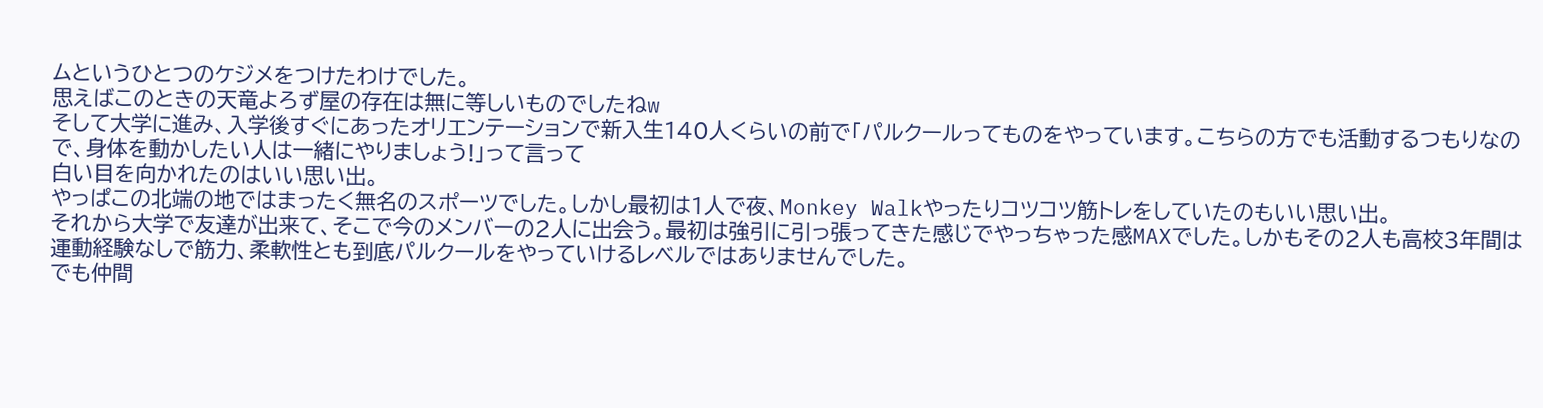ムというひとつのケジメをつけたわけでした。
思えばこのときの天竜よろず屋の存在は無に等しいものでしたねw
そして大学に進み、入学後すぐにあったオリエンテーションで新入生140人くらいの前で「パルクールってものをやっています。こちらの方でも活動するつもりなので、身体を動かしたい人は一緒にやりましょう!」って言って
白い目を向かれたのはいい思い出。
やっぱこの北端の地ではまったく無名のスポーツでした。しかし最初は1人で夜、Monkey Walkやったりコツコツ筋トレをしていたのもいい思い出。
それから大学で友達が出来て、そこで今のメンバーの2人に出会う。最初は強引に引っ張ってきた感じでやっちゃった感MAXでした。しかもその2人も高校3年間は運動経験なしで筋力、柔軟性とも到底パルクールをやっていけるレベルではありませんでした。
でも仲間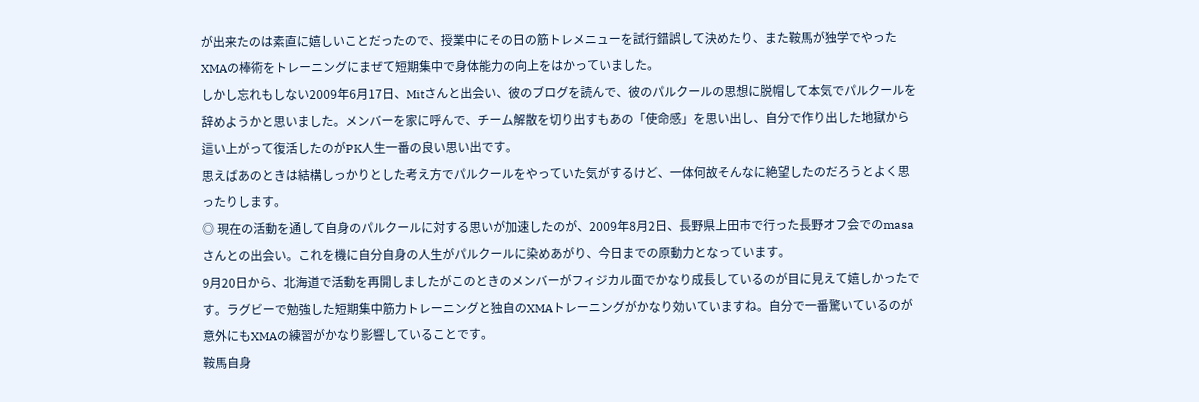が出来たのは素直に嬉しいことだったので、授業中にその日の筋トレメニューを試行錯誤して決めたり、また鞍馬が独学でやったXMAの棒術をトレーニングにまぜて短期集中で身体能力の向上をはかっていました。
しかし忘れもしない2009年6月17日、Mitさんと出会い、彼のブログを読んで、彼のパルクールの思想に脱帽して本気でパルクールを辞めようかと思いました。メンバーを家に呼んで、チーム解散を切り出すもあの「使命感」を思い出し、自分で作り出した地獄から這い上がって復活したのがPK人生一番の良い思い出です。
思えばあのときは結構しっかりとした考え方でパルクールをやっていた気がするけど、一体何故そんなに絶望したのだろうとよく思ったりします。
◎ 現在の活動を通して自身のパルクールに対する思いが加速したのが、2009年8月2日、長野県上田市で行った長野オフ会でのmasaさんとの出会い。これを機に自分自身の人生がパルクールに染めあがり、今日までの原動力となっています。
9月20日から、北海道で活動を再開しましたがこのときのメンバーがフィジカル面でかなり成長しているのが目に見えて嬉しかったです。ラグビーで勉強した短期集中筋力トレーニングと独自のXMAトレーニングがかなり効いていますね。自分で一番驚いているのが意外にもXMAの練習がかなり影響していることです。
鞍馬自身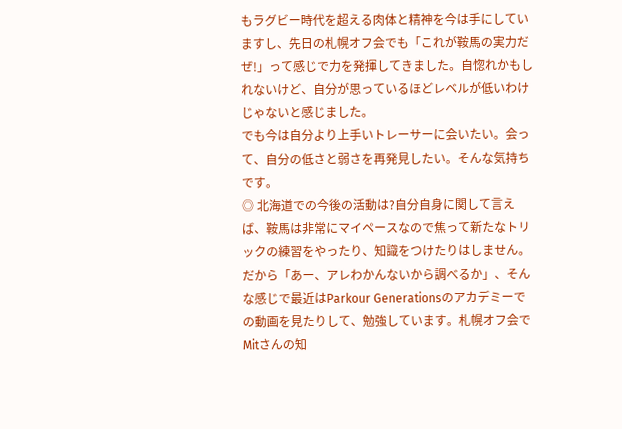もラグビー時代を超える肉体と精神を今は手にしていますし、先日の札幌オフ会でも「これが鞍馬の実力だぜ!」って感じで力を発揮してきました。自惚れかもしれないけど、自分が思っているほどレベルが低いわけじゃないと感じました。
でも今は自分より上手いトレーサーに会いたい。会って、自分の低さと弱さを再発見したい。そんな気持ちです。
◎ 北海道での今後の活動は?自分自身に関して言えば、鞍馬は非常にマイペースなので焦って新たなトリックの練習をやったり、知識をつけたりはしません。
だから「あー、アレわかんないから調べるか」、そんな感じで最近はParkour Generationsのアカデミーでの動画を見たりして、勉強しています。札幌オフ会でMitさんの知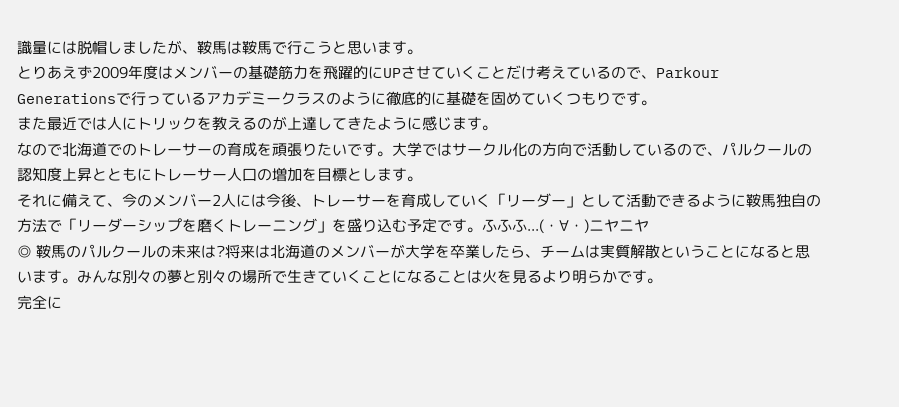識量には脱帽しましたが、鞍馬は鞍馬で行こうと思います。
とりあえず2009年度はメンバーの基礎筋力を飛躍的にUPさせていくことだけ考えているので、Parkour Generationsで行っているアカデミークラスのように徹底的に基礎を固めていくつもりです。
また最近では人にトリックを教えるのが上達してきたように感じます。
なので北海道でのトレーサーの育成を頑張りたいです。大学ではサークル化の方向で活動しているので、パルクールの認知度上昇とともにトレーサー人口の増加を目標とします。
それに備えて、今のメンバー2人には今後、トレーサーを育成していく「リーダー」として活動できるように鞍馬独自の方法で「リーダーシップを磨くトレーニング」を盛り込む予定です。ふふふ...(・∀・)ニヤニヤ
◎ 鞍馬のパルクールの未来は?将来は北海道のメンバーが大学を卒業したら、チームは実質解散ということになると思います。みんな別々の夢と別々の場所で生きていくことになることは火を見るより明らかです。
完全に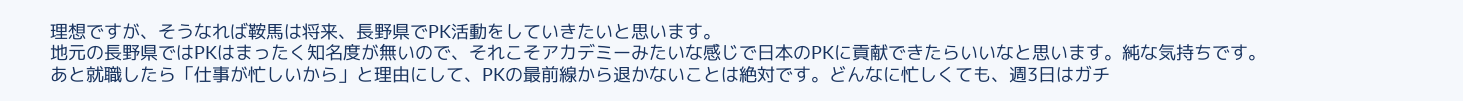理想ですが、そうなれば鞍馬は将来、長野県でPK活動をしていきたいと思います。
地元の長野県ではPKはまったく知名度が無いので、それこそアカデミーみたいな感じで日本のPKに貢献できたらいいなと思います。純な気持ちです。
あと就職したら「仕事が忙しいから」と理由にして、PKの最前線から退かないことは絶対です。どんなに忙しくても、週3日はガチ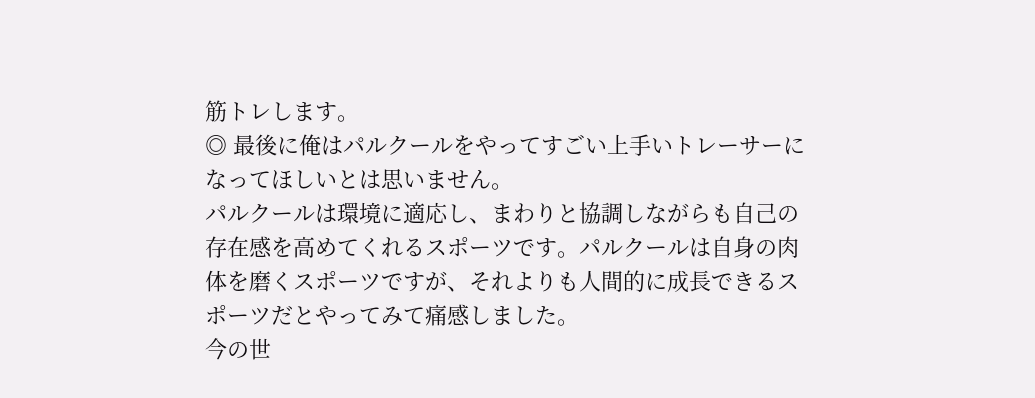筋トレします。
◎ 最後に俺はパルクールをやってすごい上手いトレーサーになってほしいとは思いません。
パルクールは環境に適応し、まわりと協調しながらも自己の存在感を高めてくれるスポーツです。パルクールは自身の肉体を磨くスポーツですが、それよりも人間的に成長できるスポーツだとやってみて痛感しました。
今の世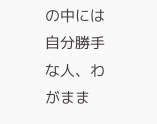の中には自分勝手な人、わがまま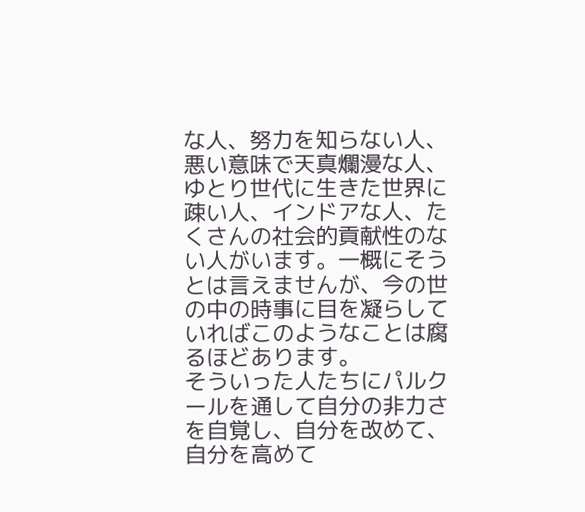な人、努力を知らない人、悪い意味で天真爛漫な人、ゆとり世代に生きた世界に疎い人、インドアな人、たくさんの社会的貢献性のない人がいます。一概にそうとは言えませんが、今の世の中の時事に目を凝らしていればこのようなことは腐るほどあります。
そういった人たちにパルクールを通して自分の非力さを自覚し、自分を改めて、自分を高めて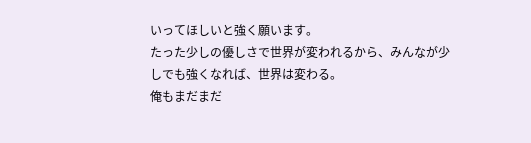いってほしいと強く願います。
たった少しの優しさで世界が変われるから、みんなが少しでも強くなれば、世界は変わる。
俺もまだまだ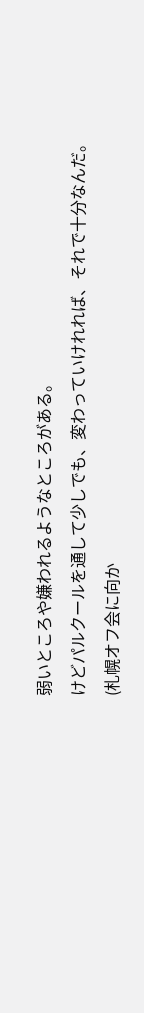弱いところや嫌われるようなところがある。
けどパルクールを通して少しでも、変わっていけれれば、それで十分なんだ。
(札幌オフ会に向か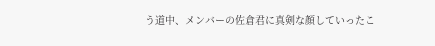う道中、メンバーの佐倉君に真剣な顔していったこ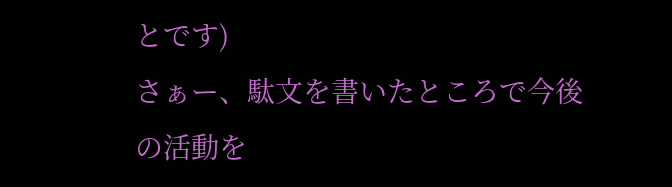とです)
さぁー、駄文を書いたところで今後の活動を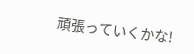頑張っていくかな!